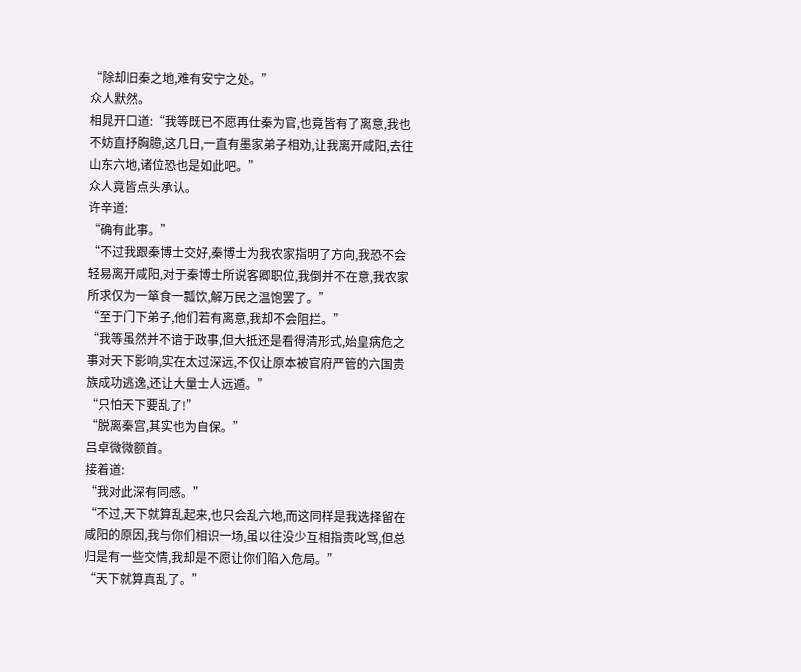“除却旧秦之地,难有安宁之处。”
众人默然。
相晁开口道:“我等既已不愿再仕秦为官,也竟皆有了离意,我也不妨直抒胸臆,这几日,一直有墨家弟子相劝,让我离开咸阳,去往山东六地,诸位恐也是如此吧。”
众人竟皆点头承认。
许辛道:
“确有此事。”
“不过我跟秦博士交好,秦博士为我农家指明了方向,我恐不会轻易离开咸阳,对于秦博士所说客卿职位,我倒并不在意,我农家所求仅为一箪食一瓢饮,解万民之温饱罢了。”
“至于门下弟子,他们若有离意,我却不会阻拦。”
“我等虽然并不谙于政事,但大抵还是看得清形式,始皇病危之事对天下影响,实在太过深远,不仅让原本被官府严管的六国贵族成功逃逸,还让大量士人远遁。”
“只怕天下要乱了!”
“脱离秦宫,其实也为自保。”
吕卓微微额首。
接着道:
“我对此深有同感。”
“不过,天下就算乱起来,也只会乱六地,而这同样是我选择留在咸阳的原因,我与你们相识一场,虽以往没少互相指责叱骂,但总归是有一些交情,我却是不愿让你们陷入危局。”
“天下就算真乱了。”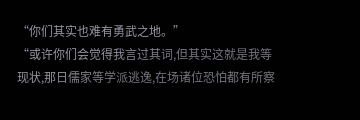“你们其实也难有勇武之地。”
“或许你们会觉得我言过其词,但其实这就是我等现状,那日儒家等学派逃逸,在场诸位恐怕都有所察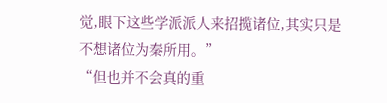觉,眼下这些学派派人来招揽诸位,其实只是不想诸位为秦所用。”
“但也并不会真的重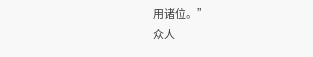用诸位。”
众人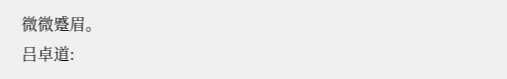微微蹙眉。
吕卓道: